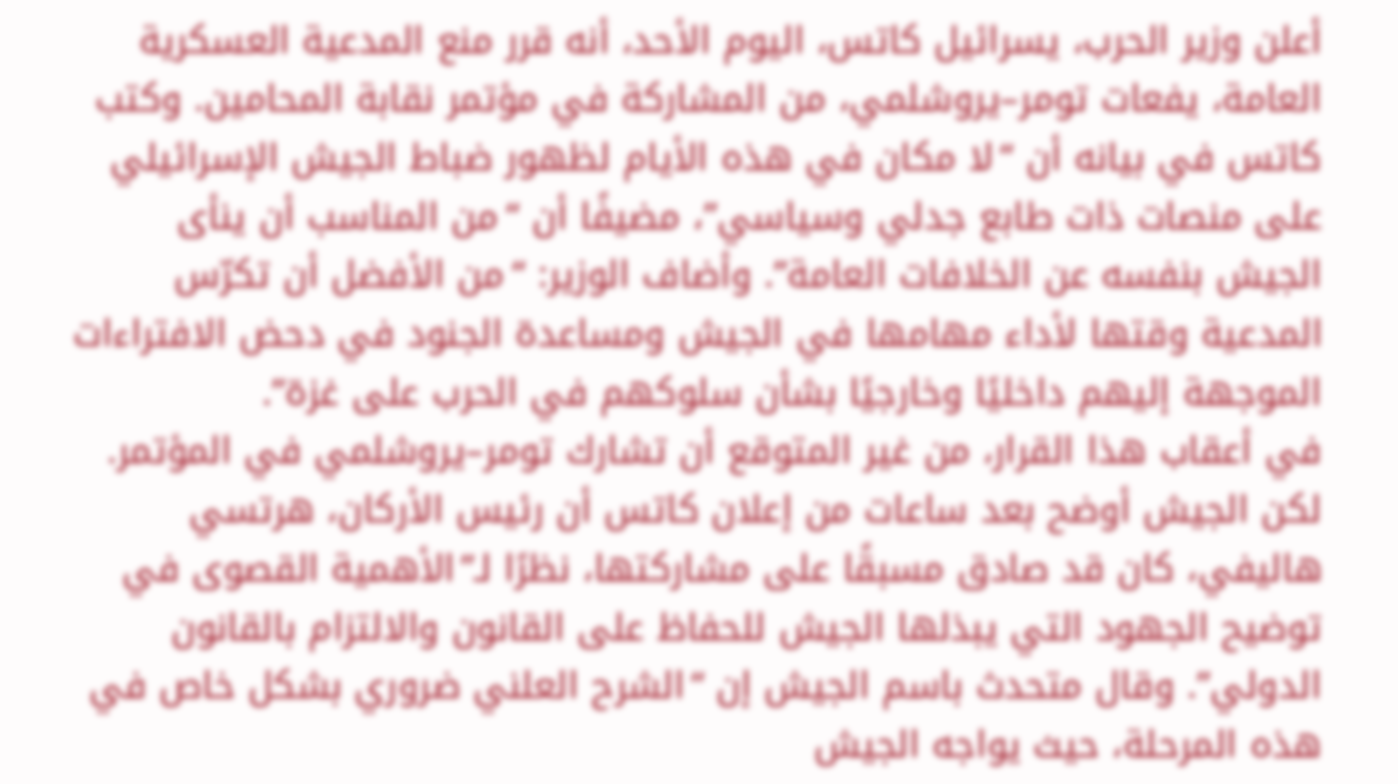أعلن وزير الحرب، يسرائيل كاتس، اليوم الأحد، أنه قرر منع المدعية العسكرية العامة، يفعات تومر–يروشلمي، من المشاركة في مؤتمر نقابة المحامين. وكتب كاتس في بيانه أن “لا مكان في هذه الأيام لظهور ضباط الجيش الإسرائيلي على منصات ذات طابع جدلي وسياسي”، مضيفًا أن “من المناسب أن ينأى الجيش بنفسه عن الخلافات العامة”. وأضاف الوزير: “من الأفضل أن تكرّس المدعية وقتها لأداء مهامها في الجيش ومساعدة الجنود في دحض الافتراءات الموجهة إليهم داخليًا وخارجيًا بشأن سلوكهم في الحرب على غزة”.
في أعقاب هذا القرار، من غير المتوقع أن تشارك تومر–يروشلمي في المؤتمر. لكن الجيش أوضح بعد ساعات من إعلان كاتس أن رئيس الأركان، هرتسي هاليفي، كان قد صادق مسبقًا على مشاركتها، نظرًا لـ”الأهمية القصوى في توضيح الجهود التي يبذلها الجيش للحفاظ على القانون والالتزام بالقانون الدولي”. وقال متحدث باسم الجيش إن “الشرح العلني ضروري بشكل خاص في هذه المرحلة، حيث يواجه الجيش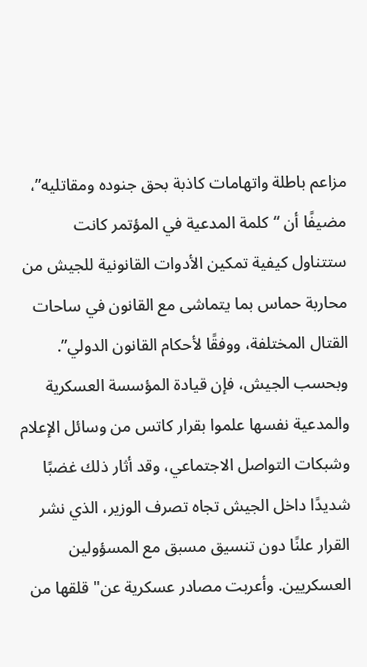مزاعم باطلة واتهامات كاذبة بحق جنوده ومقاتليه”، مضيفًا أن “كلمة المدعية في المؤتمر كانت ستتناول كيفية تمكين الأدوات القانونية للجيش من محاربة حماس بما يتماشى مع القانون في ساحات القتال المختلفة، ووفقًا لأحكام القانون الدولي”.
وبحسب الجيش، فإن قيادة المؤسسة العسكرية والمدعية نفسها علموا بقرار كاتس من وسائل الإعلام وشبكات التواصل الاجتماعي، وقد أثار ذلك غضبًا شديدًا داخل الجيش تجاه تصرف الوزير، الذي نشر القرار علنًا دون تنسيق مسبق مع المسؤولين العسكريين. وأعربت مصادر عسكرية عن" قلقها من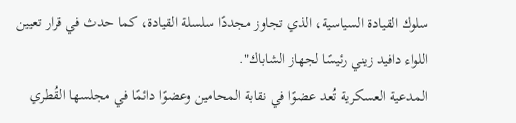سلوك القيادة السياسية، الذي تجاوز مجددًا سلسلة القيادة، كما حدث في قرار تعيين اللواء دافيد زيني رئيسًا لجهاز الشاباك".
المدعية العسكرية تُعد عضوًا في نقابة المحامين وعضوًا دائمًا في مجلسها القُطري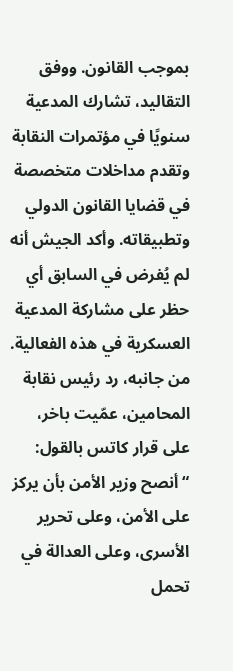بموجب القانون. ووفق التقاليد، تشارك المدعية سنويًا في مؤتمرات النقابة وتقدم مداخلات متخصصة في قضايا القانون الدولي وتطبيقاته. وأكد الجيش أنه لم يُفرض في السابق أي حظر على مشاركة المدعية العسكرية في هذه الفعالية.
من جانبه، رد رئيس نقابة المحامين، عمّيت باخر، على قرار كاتس بالقول: “أنصح وزير الأمن بأن يركز على الأمن، وعلى تحرير الأسرى، وعلى العدالة في تحمل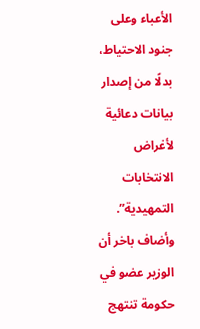الأعباء وعلى جنود الاحتياط، بدلًا من إصدار بيانات دعائية لأغراض الانتخابات التمهيدية”. وأضاف باخر أن الوزير عضو في حكومة تنتهج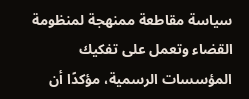سياسة مقاطعة ممنهجة لمنظومة القضاء وتعمل على تفكيك المؤسسات الرسمية، مؤكدًا أن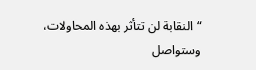“النقابة لن تتأثر بهذه المحاولات، وستواصل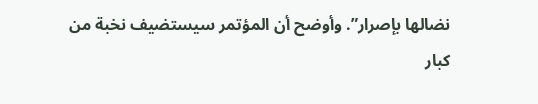نضالها بإصرار”. وأوضح أن المؤتمر سيستضيف نخبة من كبار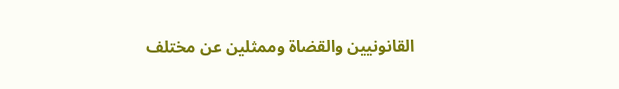القانونيين والقضاة وممثلين عن مختلف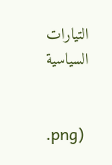التيارات السياسية


.png)